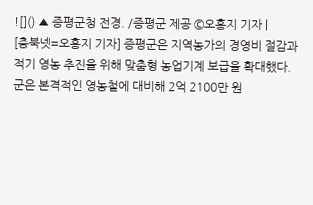![]() ▲ 증평군청 전경. /증평군 제공 ©오홍지 기자 |
[충북넷=오홍지 기자] 증평군은 지역농가의 경영비 절감과 적기 영농 추진을 위해 맞춤형 농업기계 보급을 확대했다.
군은 본격적인 영농철에 대비해 2억 2100만 원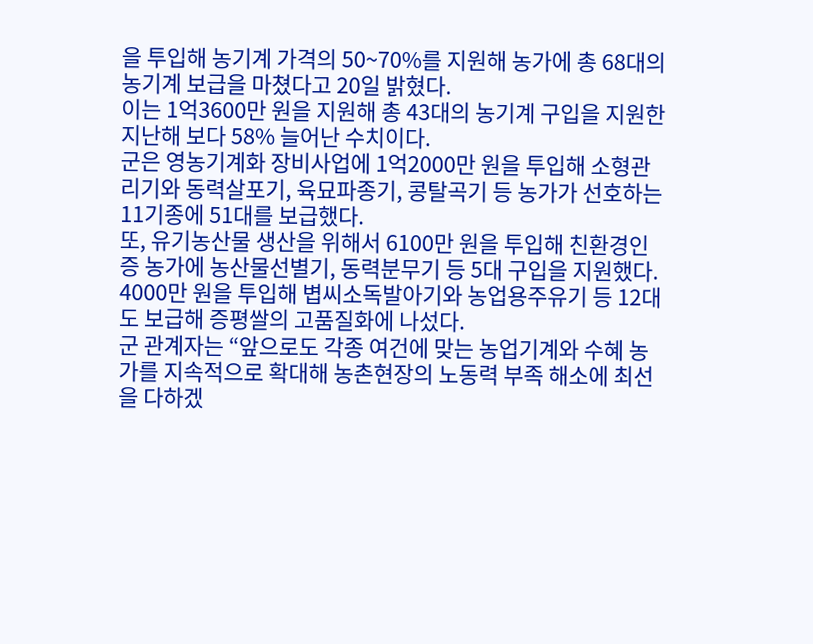을 투입해 농기계 가격의 50~70%를 지원해 농가에 총 68대의 농기계 보급을 마쳤다고 20일 밝혔다.
이는 1억3600만 원을 지원해 총 43대의 농기계 구입을 지원한 지난해 보다 58% 늘어난 수치이다.
군은 영농기계화 장비사업에 1억2000만 원을 투입해 소형관리기와 동력살포기, 육묘파종기, 콩탈곡기 등 농가가 선호하는 11기종에 51대를 보급했다.
또, 유기농산물 생산을 위해서 6100만 원을 투입해 친환경인증 농가에 농산물선별기, 동력분무기 등 5대 구입을 지원했다.
4000만 원을 투입해 볍씨소독발아기와 농업용주유기 등 12대도 보급해 증평쌀의 고품질화에 나섰다.
군 관계자는 “앞으로도 각종 여건에 맞는 농업기계와 수혜 농가를 지속적으로 확대해 농촌현장의 노동력 부족 해소에 최선을 다하겠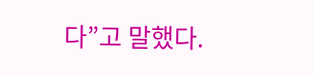다”고 말했다.